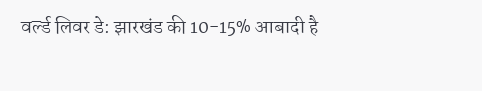वर्ल्ड लिवर डे: झारखंड की 10-15% आबादी है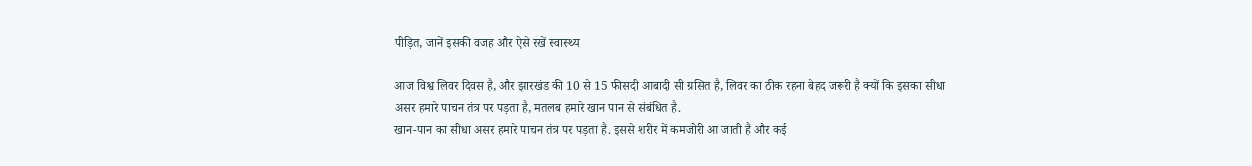पीड़ित, जानें इसकी वजह और ऐसे रखें स्वास्थ्य

आज विश्व लिवर दिवस है, और झारखंड की 10 से 15 फीसदी आबादी सी ग्रसित है, लिवर का ठीक रहना बेहद जरूरी है क्यों कि इसका सीधा असर हमारे पाचन तंत्र पर पड़ता है, मतलब हमारे खान पान से संबंधित है.
खान-पान का सीधा असर हमारे पाचन तंत्र पर पड़ता है. इससे शरीर में कमजोरी आ जाती है और कई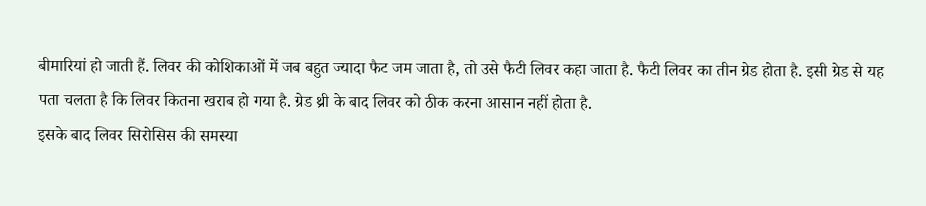बीमारियां हो जाती हैं. लिवर की कोशिकाओं में जब बहुत ज्यादा फैट जम जाता है, तो उसे फैटी लिवर कहा जाता है. फैटी लिवर का तीन ग्रेड होता है. इसी ग्रेड से यह पता चलता है कि लिवर कितना खराब हो गया है. ग्रेड थ्री के बाद लिवर को ठीक करना आसान नहीं होता है.
इसके बाद लिवर सिरोसिस की समस्या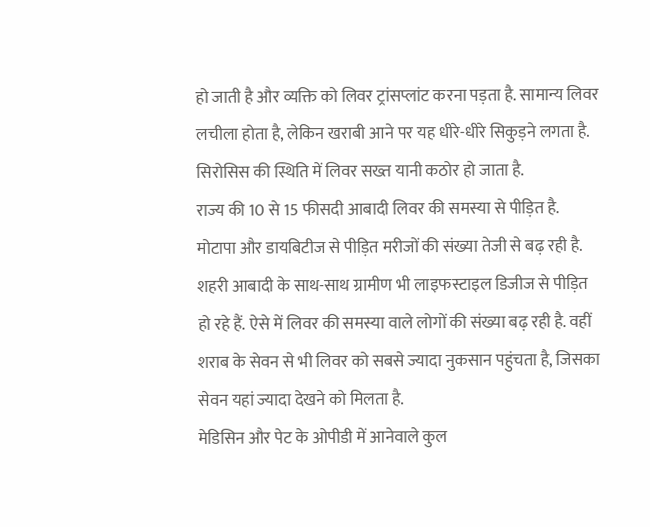हो जाती है और व्यक्ति को लिवर ट्रांसप्लांट करना पड़ता है. सामान्य लिवर लचीला होता है, लेकिन खराबी आने पर यह धीरे-धीरे सिकुड़ने लगता है. सिरोसिस की स्थिति में लिवर सख्त यानी कठोर हो जाता है.
राज्य की 10 से 15 फीसदी आबादी लिवर की समस्या से पीड़ित है. मोटापा और डायबिटीज से पीड़ित मरीजों की संख्या तेजी से बढ़ रही है. शहरी आबादी के साथ-साथ ग्रामीण भी लाइफस्टाइल डिजीज से पीड़ित हो रहे हैं. ऐसे में लिवर की समस्या वाले लोगों की संख्या बढ़ रही है. वहीं शराब के सेवन से भी लिवर को सबसे ज्यादा नुकसान पहुंचता है, जिसका सेवन यहां ज्यादा देखने को मिलता है.
मेडिसिन और पेट के ओपीडी में आनेवाले कुल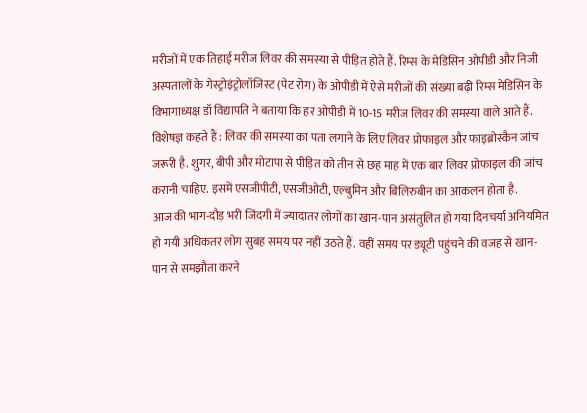मरीजों में एक तिहाई मरीज लिवर की समस्या से पीड़ित होते हैं. रिम्स के मेडिसिन ओपीडी और निजी अस्पतालों के गेस्ट्रोइंट्रोलॉजिस्ट (पेट रोग) के ओपीडी में ऐसे मरीजों की संख्या बढ़ी रिम्स मेडिसिन के विभागाध्यक्ष डॉ विद्यापति ने बताया कि हर ओपीडी में 10-15 मरीज लिवर की समस्या वाले आते हैं.
विशेषज्ञ कहते हैं : लिवर की समस्या का पता लगाने के लिए लिवर प्रोफाइल और फाइब्रोस्कैन जांच जरूरी है. शुगर, बीपी और मोटापा से पीड़ित को तीन से छह माह में एक बार लिवर प्रोफाइल की जांच करानी चाहिए. इसमें एसजीपीटी, एसजीओटी, एल्बुमिन और बिलिरुबीन का आकलन होता है.
आज की भाग-दौड़ भरी जिंदगी में ज्यादातर लोगों का खान-पान असंतुलित हो गया दिनचर्या अनियमित हो गयी अधिकतर लोग सुबह समय पर नहीं उठते हैं. वहीं समय पर ड्यूटी पहुंचने की वजह से खान-पान से समझौता करने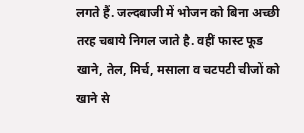लगते हैं. जल्दबाजी में भोजन को बिना अच्छी तरह चबाये निगल जाते है. वहीं फास्ट फूड खाने, तेल, मिर्च, मसाला व चटपटी चीजों को खाने से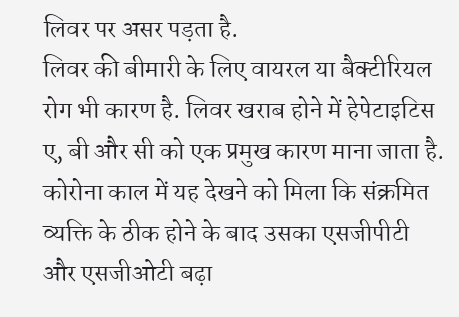लिवर पर असर पड़ता है.
लिवर की बीमारी के लिए वायरल या बैक्टीरियल रोग भी कारण है. लिवर खराब होने में हेपेटाइटिस ए, बी और सी को एक प्रमुख कारण माना जाता है. कोरोना काल में यह देखने को मिला कि संक्रमित व्यक्ति के ठीक होने के बाद उसका एसजीपीटी और एसजीओटी बढ़ा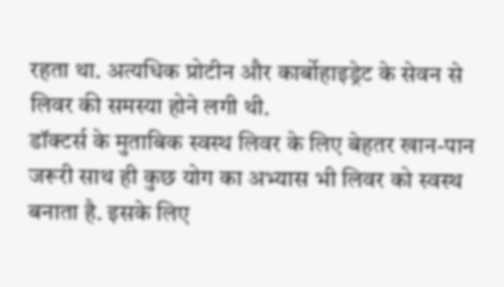रहता था. अत्यधिक प्रोटीन और कार्बोहाइड्रेट के सेवन से लिवर की समस्या होने लगी थी.
डॉक्टर्स के मुताबिक स्वस्थ लिवर के लिए बेहतर खान-पान जरूरी साथ ही कुछ योग का अभ्यास भी लिवर को स्वस्थ बनाता है. इसके लिए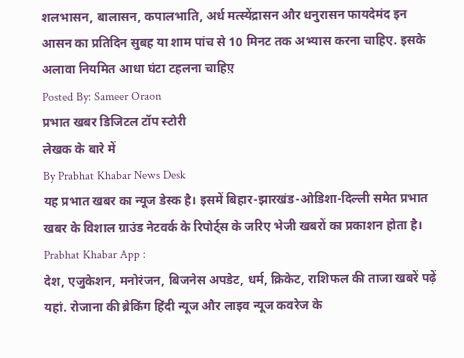शलभासन, बालासन, कपालभाति, अर्ध मत्स्येंद्रासन और धनुरासन फायदेमंद इन आसन का प्रतिदिन सुबह या शाम पांच से 10 मिनट तक अभ्यास करना चाहिए. इसके अलावा नियमित आधा घंटा टहलना चाहिए़
Posted By: Sameer Oraon
प्रभात खबर डिजिटल टॉप स्टोरी
लेखक के बारे में
By Prabhat Khabar News Desk
यह प्रभात खबर का न्यूज डेस्क है। इसमें बिहार-झारखंड-ओडिशा-दिल्ली समेत प्रभात खबर के विशाल ग्राउंड नेटवर्क के रिपोर्ट्स के जरिए भेजी खबरों का प्रकाशन होता है।
Prabhat Khabar App :
देश, एजुकेशन, मनोरंजन, बिजनेस अपडेट, धर्म, क्रिकेट, राशिफल की ताजा खबरें पढ़ें यहां. रोजाना की ब्रेकिंग हिंदी न्यूज और लाइव न्यूज कवरेज के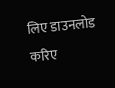लिए डाउनलोड करिए